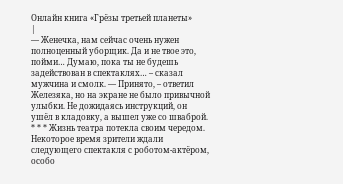Онлайн книга «Грёзы третьей планеты»
|
— Женечка, нам сейчас очень нужен полноценный уборщик. Да и не твое это, пойми… Думаю, пока ты не будешь задействован в спектаклях… – сказал мужчина и смолк. — Принято, – ответил Железяка, но на экране не было привычной улыбки. Не дожидаясь инструкций, он ушёл в кладовку, а вышел уже со шваброй. * * * Жизнь театра потекла своим чередом. Некоторое время зрители ждали следующего спектакля с роботом-актёром, особо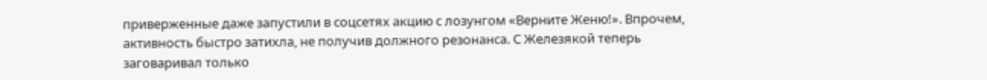приверженные даже запустили в соцсетях акцию с лозунгом «Верните Женю!». Впрочем, активность быстро затихла, не получив должного резонанса. С Железякой теперь заговаривал только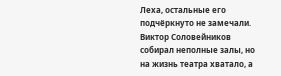Леха, остальные его подчёркнуто не замечали. Виктор Соловейников собирал неполные залы, но на жизнь театра хватало, а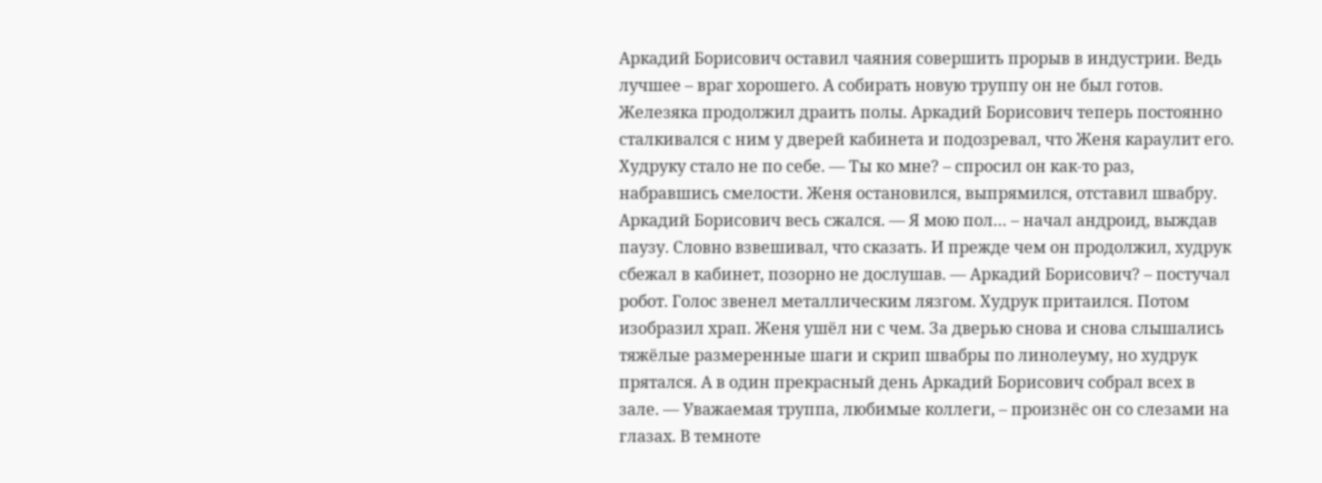Аркадий Борисович оставил чаяния совершить прорыв в индустрии. Ведь лучшее – враг хорошего. А собирать новую труппу он не был готов. Железяка продолжил драить полы. Аркадий Борисович теперь постоянно сталкивался с ним у дверей кабинета и подозревал, что Женя караулит его. Худруку стало не по себе. — Ты ко мне? – спросил он как-то раз, набравшись смелости. Женя остановился, выпрямился, отставил швабру. Аркадий Борисович весь сжался. — Я мою пол… – начал андроид, выждав паузу. Словно взвешивал, что сказать. И прежде чем он продолжил, худрук сбежал в кабинет, позорно не дослушав. — Аркадий Борисович? – постучал робот. Голос звенел металлическим лязгом. Худрук притаился. Потом изобразил храп. Женя ушёл ни с чем. За дверью снова и снова слышались тяжёлые размеренные шаги и скрип швабры по линолеуму, но худрук прятался. А в один прекрасный день Аркадий Борисович собрал всех в зале. — Уважаемая труппа, любимые коллеги, – произнёс он со слезами на глазах. В темноте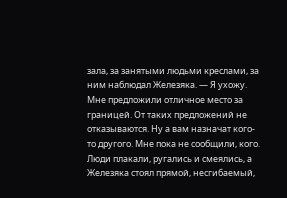зала, за занятыми людьми креслами, за ним наблюдал Железяка. — Я ухожу. Мне предложили отличное место за границей. От таких предложений не отказываются. Ну а вам назначат кого-то другого. Мне пока не сообщили, кого. Люди плакали, ругались и смеялись, а Железяка стоял прямой, несгибаемый,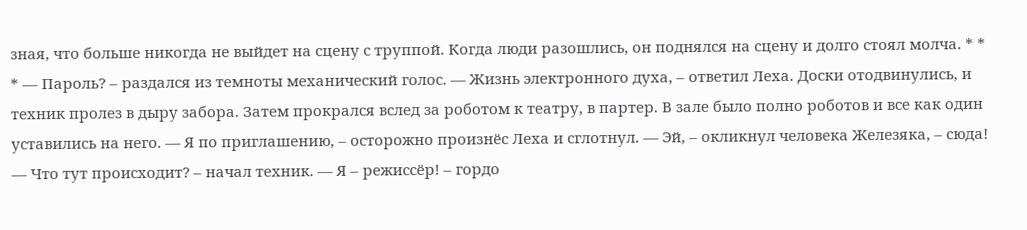зная, что больше никогда не выйдет на сцену с труппой. Когда люди разошлись, он поднялся на сцену и долго стоял молча. * * * — Пароль? – раздался из темноты механический голос. — Жизнь электронного духа, – ответил Леха. Доски отодвинулись, и техник пролез в дыру забора. Затем прокрался вслед за роботом к театру, в партер. В зале было полно роботов и все как один уставились на него. — Я по приглашению, – осторожно произнёс Леха и сглотнул. — Эй, – окликнул человека Железяка, – сюда! — Что тут происходит? – начал техник. — Я – режиссёр! – гордо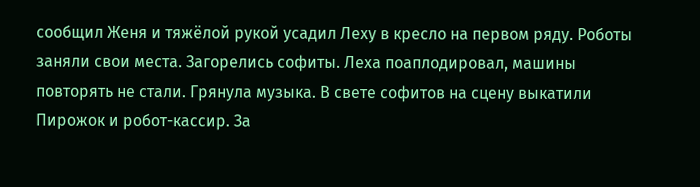сообщил Женя и тяжёлой рукой усадил Леху в кресло на первом ряду. Роботы заняли свои места. Загорелись софиты. Леха поаплодировал, машины повторять не стали. Грянула музыка. В свете софитов на сцену выкатили Пирожок и робот-кассир. За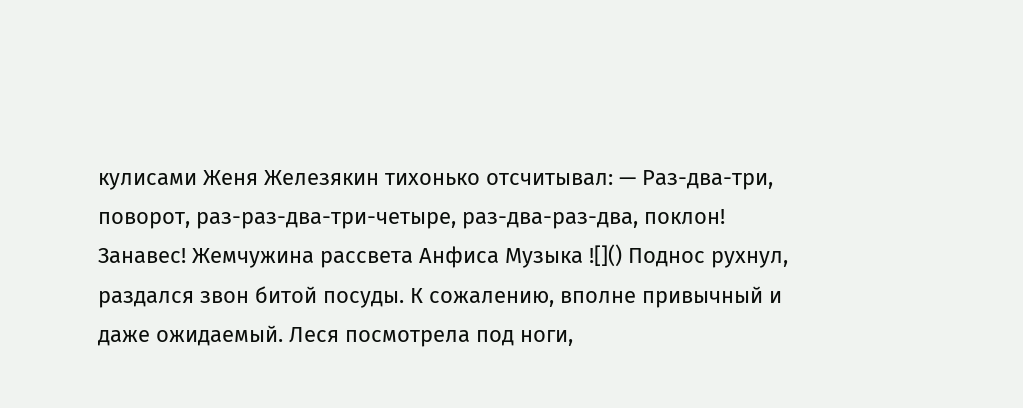кулисами Женя Железякин тихонько отсчитывал: — Раз-два-три, поворот, раз-раз-два-три-четыре, раз-два-раз-два, поклон! Занавес! Жемчужина рассвета Анфиса Музыка ![]() Поднос рухнул, раздался звон битой посуды. К сожалению, вполне привычный и даже ожидаемый. Леся посмотрела под ноги,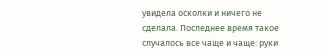увидела осколки и ничего не сделала. Последнее время такое случалось все чаще и чаще: руки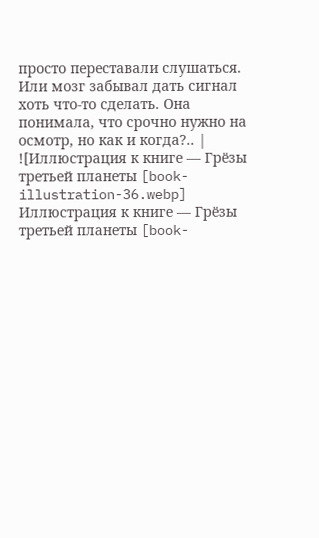просто переставали слушаться. Или мозг забывал дать сигнал хоть что-то сделать. Она понимала, что срочно нужно на осмотр, но как и когда?.. |
![Иллюстрация к книге — Грёзы третьей планеты [book-illustration-36.webp] Иллюстрация к книге — Грёзы третьей планеты [book-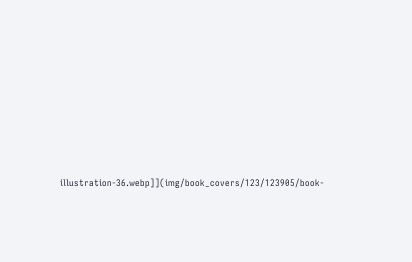illustration-36.webp]](img/book_covers/123/123905/book-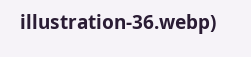illustration-36.webp)